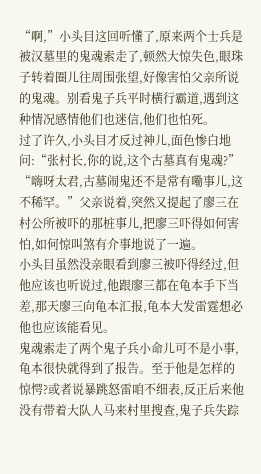“啊,”小头目这回听懂了,原来两个士兵是被汉墓里的鬼魂索走了,顿然大惊失色,眼珠子转着圈儿往周围张望,好像害怕父亲所说的鬼魂。别看鬼子兵平时横行霸道,遇到这种情况感情他们也迷信,他们也怕死。
过了许久,小头目才反过神儿,面色惨白地问:“张村长,你的说,这个古墓真有鬼魂?”
“嗨呀太君,古墓闹鬼还不是常有嘞事儿,这不稀罕。”父亲说着,突然又提起了廖三在村公所被吓的那桩事儿,把廖三吓得如何害怕,如何惊叫煞有介事地说了一遍。
小头目虽然没亲眼看到廖三被吓得经过,但他应该也听说过,他跟廖三都在龟本手下当差,那天廖三向龟本汇报,龟本大发雷霆想必他也应该能看见。
鬼魂索走了两个鬼子兵小命儿可不是小事,龟本很快就得到了报告。至于他是怎样的惊愕?或者说暴跳怒雷咱不细表,反正后来他没有带着大队人马来村里搜查,鬼子兵失踪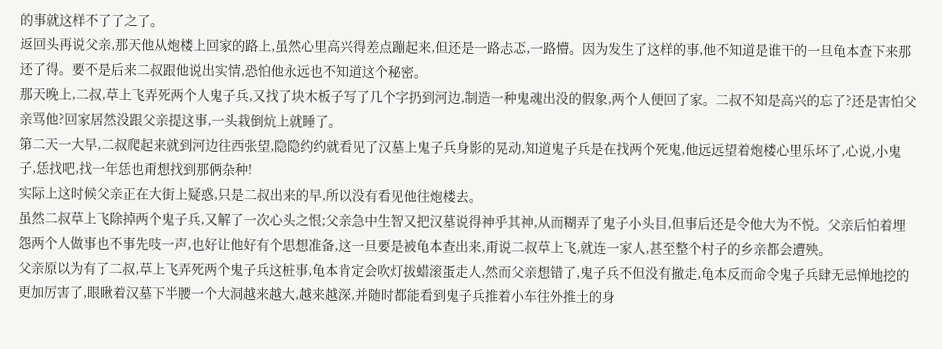的事就这样不了了之了。
返回头再说父亲,那天他从炮楼上回家的路上,虽然心里高兴得差点蹦起来,但还是一路忐忑,一路懵。因为发生了这样的事,他不知道是谁干的一旦龟本查下来那还了得。要不是后来二叔跟他说出实情,恐怕他永远也不知道这个秘密。
那天晚上,二叔,草上飞弄死两个人鬼子兵,又找了块木板子写了几个字扔到河边,制造一种鬼魂出没的假象,两个人便回了家。二叔不知是高兴的忘了?还是害怕父亲骂他?回家居然没跟父亲提这事,一头栽倒炕上就睡了。
第二天一大早,二叔爬起来就到河边往西张望,隐隐约约就看见了汉墓上鬼子兵身影的晃动,知道鬼子兵是在找两个死鬼,他远远望着炮楼心里乐坏了,心说,小鬼子,恁找吧,找一年恁也甭想找到那俩杂种!
实际上这时候父亲正在大街上疑惑,只是二叔出来的早,所以没有看见他往炮楼去。
虽然二叔草上飞除掉两个鬼子兵,又解了一次心头之恨;父亲急中生智又把汉墓说得神乎其神,从而糊弄了鬼子小头目,但事后还是令他大为不悦。父亲后怕着埋怨两个人做事也不事先吱一声,也好让他好有个思想准备,这一旦要是被龟本查出来,甭说二叔草上飞,就连一家人,甚至整个村子的乡亲都会遭殃。
父亲原以为有了二叔,草上飞弄死两个鬼子兵这桩事,龟本肯定会吹灯拔蜡滚蛋走人,然而父亲想错了,鬼子兵不但没有撤走,龟本反而命令鬼子兵肆无忌惮地挖的更加厉害了,眼瞅着汉墓下半腰一个大洞越来越大,越来越深,并随时都能看到鬼子兵推着小车往外推土的身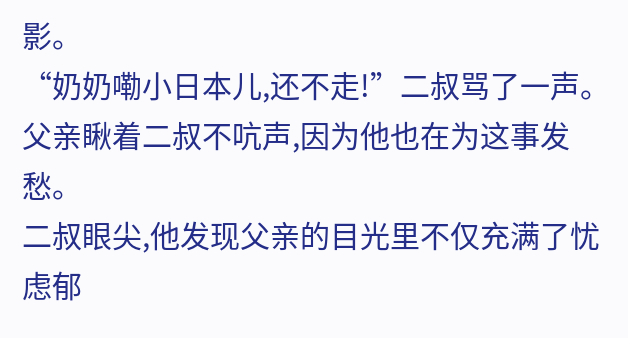影。
“奶奶嘞小日本儿,还不走!”二叔骂了一声。
父亲瞅着二叔不吭声,因为他也在为这事发愁。
二叔眼尖,他发现父亲的目光里不仅充满了忧虑郁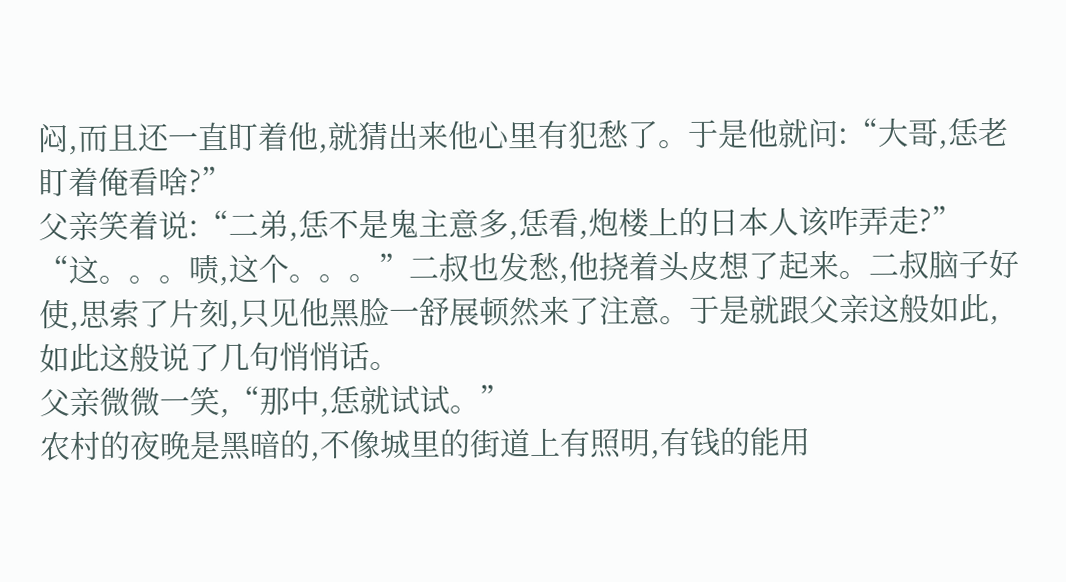闷,而且还一直盯着他,就猜出来他心里有犯愁了。于是他就问:“大哥,恁老盯着俺看啥?”
父亲笑着说:“二弟,恁不是鬼主意多,恁看,炮楼上的日本人该咋弄走?”
“这。。。啧,这个。。。”二叔也发愁,他挠着头皮想了起来。二叔脑子好使,思索了片刻,只见他黑脸一舒展顿然来了注意。于是就跟父亲这般如此,如此这般说了几句悄悄话。
父亲微微一笑,“那中,恁就试试。”
农村的夜晚是黑暗的,不像城里的街道上有照明,有钱的能用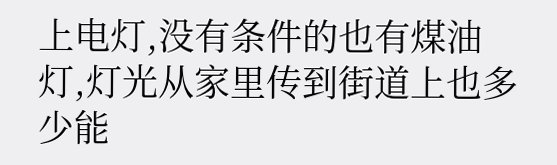上电灯,没有条件的也有煤油灯,灯光从家里传到街道上也多少能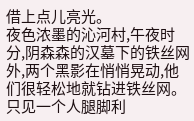借上点儿亮光。
夜色浓墨的沁河村,午夜时分,阴森森的汉墓下的铁丝网外,两个黑影在悄悄晃动,他们很轻松地就钻进铁丝网。
只见一个人腿脚利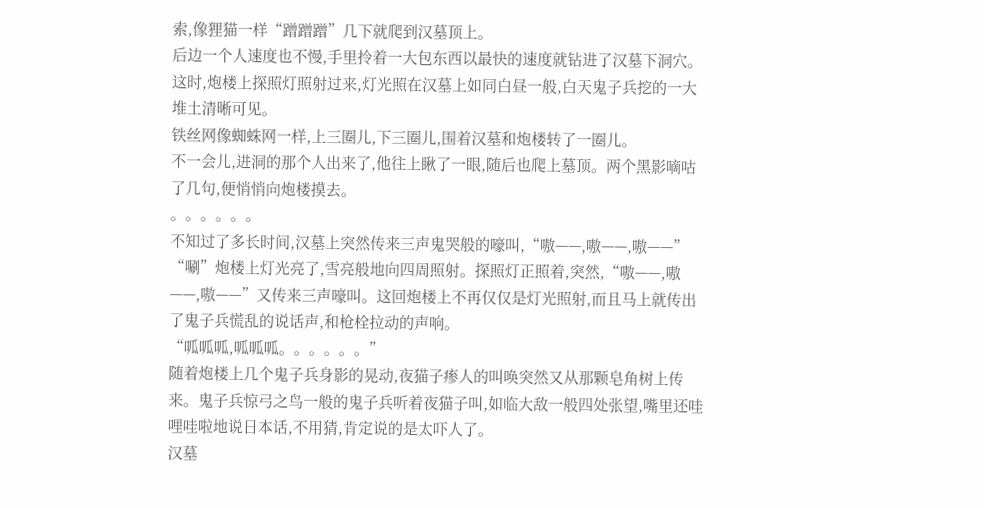索,像狸猫一样“蹭蹭蹭”几下就爬到汉墓顶上。
后边一个人速度也不慢,手里拎着一大包东西以最快的速度就钻进了汉墓下洞穴。
这时,炮楼上探照灯照射过来,灯光照在汉墓上如同白昼一般,白天鬼子兵挖的一大堆土清晰可见。
铁丝网像蜘蛛网一样,上三圈儿,下三圈儿,围着汉墓和炮楼转了一圈儿。
不一会儿,进洞的那个人出来了,他往上瞅了一眼,随后也爬上墓顶。两个黑影嘀咕了几句,便悄悄向炮楼摸去。
。。。。。。
不知过了多长时间,汉墓上突然传来三声鬼哭般的嚎叫,“嗷——,嗷——,嗷——”
“唰”炮楼上灯光亮了,雪亮般地向四周照射。探照灯正照着,突然,“嗷——,嗷——,嗷——”又传来三声嚎叫。这回炮楼上不再仅仅是灯光照射,而且马上就传出了鬼子兵慌乱的说话声,和枪栓拉动的声响。
“呱呱呱,呱呱呱。。。。。。”
随着炮楼上几个鬼子兵身影的晃动,夜猫子瘆人的叫唤突然又从那颗皂角树上传来。鬼子兵惊弓之鸟一般的鬼子兵听着夜猫子叫,如临大敌一般四处张望,嘴里还哇哩哇啦地说日本话,不用猜,肯定说的是太吓人了。
汉墓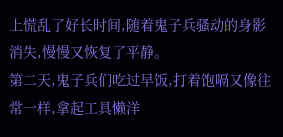上慌乱了好长时间,随着鬼子兵骚动的身影消失,慢慢又恢复了平静。
第二天,鬼子兵们吃过早饭,打着饱嗝又像往常一样,拿起工具懒洋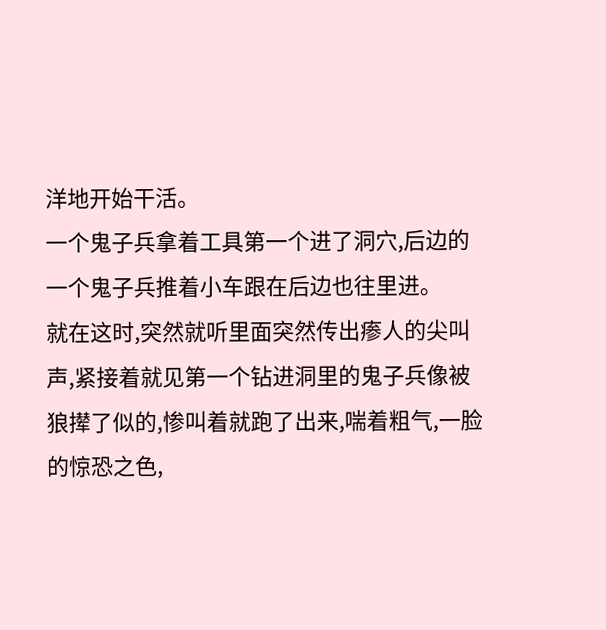洋地开始干活。
一个鬼子兵拿着工具第一个进了洞穴,后边的一个鬼子兵推着小车跟在后边也往里进。
就在这时,突然就听里面突然传出瘆人的尖叫声,紧接着就见第一个钻进洞里的鬼子兵像被狼撵了似的,惨叫着就跑了出来,喘着粗气,一脸的惊恐之色,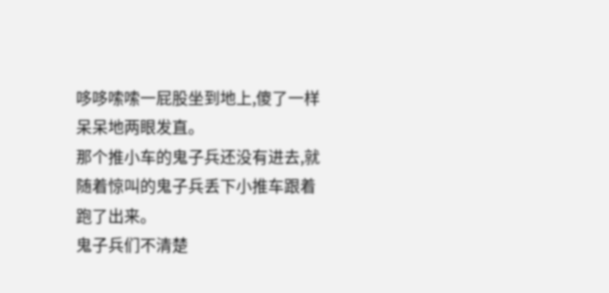哆哆嗦嗦一屁股坐到地上,傻了一样呆呆地两眼发直。
那个推小车的鬼子兵还没有进去,就随着惊叫的鬼子兵丢下小推车跟着跑了出来。
鬼子兵们不清楚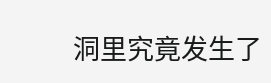洞里究竟发生了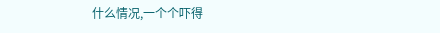什么情况,一个个吓得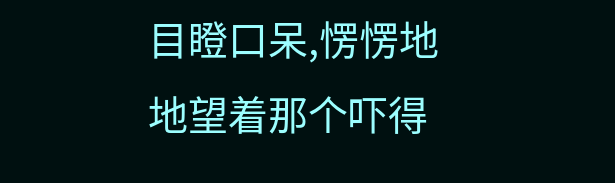目瞪口呆,愣愣地地望着那个吓得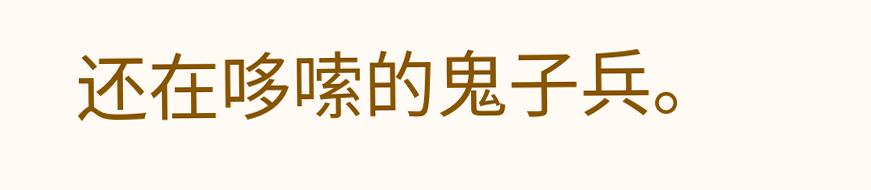还在哆嗦的鬼子兵。